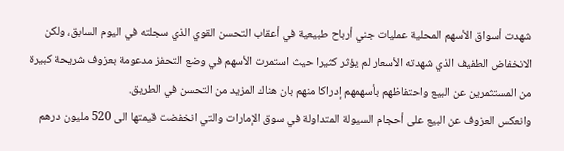شهدت أسواق الأسهم المحلية عمليات جني أرباح طبيعية في أعقاب التحسن القوي الذي سجلته في اليوم السابق، ولكن الانخفاض الطفيف الذي شهدته الأسعار لم يؤثر كثيرا حيث استمرت الأسهم في وضع التحفز مدعومة بعزوف شريحة كبيرة من المستثمرين عن البيع واحتفاظهم بأسهمهم إدراكا منهم بان هناك المزيد من التحسن في الطريق.
وانعكس العزوف عن البيع على أحجام السيولة المتداولة في سوق الإمارات والتي انخفضت قيمتها الى 520 مليون درهم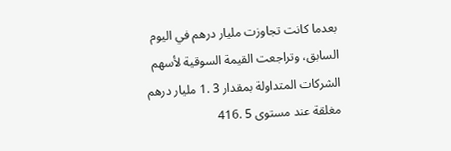بعدما كانت تجاوزت مليار درهم في اليوم السابق، وتراجعت القيمة السوقية لأسهم الشركات المتداولة بمقدار 3 .1 مليار درهم مغلقة عند مستوى 5 .416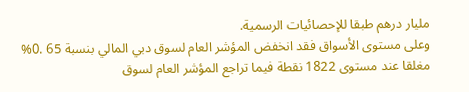مليار درهم طبقا للإحصائيات الرسمية.
وعلى مستوى الأسواق فقد انخفض المؤشر العام لسوق دبي المالي بنسبة 65 .0% مغلقا عند مستوى 1822 نقطة فيما تراجع المؤشر العام لسوق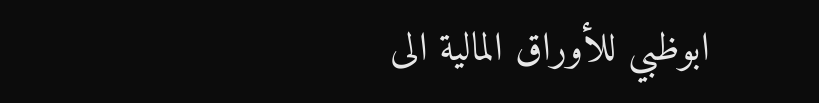ابوظبي للأوراق المالية الى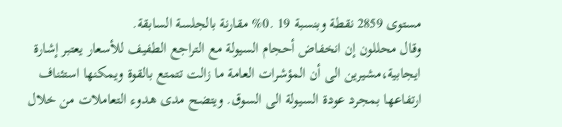مستوى 2859 نقطة وبنسبة 19 .0% مقارنة بالجلسة السابقة.
وقال محللون إن انخفاض أحجام السيولة مع التراجع الطفيف للأسعار يعتبر إشارة ايجابية،مشيرين الى أن المؤشرات العامة ما زالت تتمتع بالقوة ويمكنها استئناف ارتفاعها بمجرد عودة السيولة الى السوق. ويتضح مدى هدوء التعاملات من خلال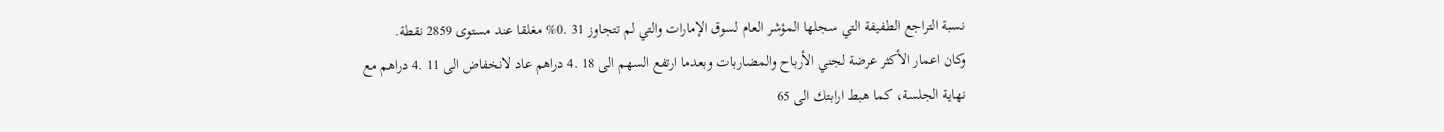نسبة التراجع الطفيفة التي سجلها المؤشر العام لسوق الإمارات والتي لم تتجاوز 31 .0% مغلقا عند مستوى 2859 نقطة.
وكان اعمار الأكثر عرضة لجني الأرباح والمضاربات وبعدما ارتفع السهم الى 18 .4 دراهم عاد لانخفاض الى 11 .4 دراهم مع نهاية الجلسة، كما هبط ارابتك الى 65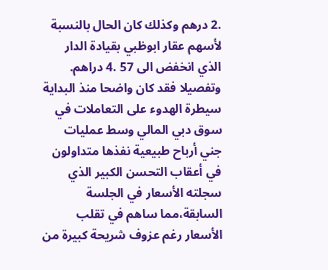.2 درهم وكذلك كان الحال بالنسبة لأسهم عقار ابوظبي بقيادة الدار الذي انخفض الى 57 .4 دراهم.
وتفصيلا فقد كان واضحا منذ البداية سيطرة الهدوء على التعاملات في سوق دبي المالي وسط عمليات جني أرباح طبيعية نفذها متداولون في أعقاب التحسن الكبير الذي سجلته الأسعار في الجلسة السابقة،مما ساهم في تقلب الأسعار رغم عزوف شريحة كبيرة من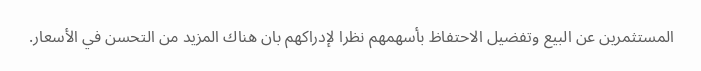المستثمرين عن البيع وتفضيل الاحتفاظ بأسهمهم نظرا لإدراكهم بان هناك المزيد من التحسن في الأسعار.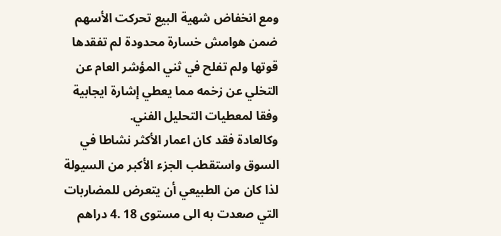ومع انخفاض شهية البيع تحركت الأسهم ضمن هوامش خسارة محدودة لم تفقدها قوتها ولم تفلح في ثني المؤشر العام عن التخلي عن زخمه مما يعطي إشارة ايجابية وفقا لمعطيات التحليل الفني.
وكالعادة فقد كان اعمار الأكثر نشاطا في السوق واستقطب الجزء الأكبر من السيولة لذا كان من الطبيعي أن يتعرض للمضاربات التي صعدت به الى مستوى 18 .4 دراهم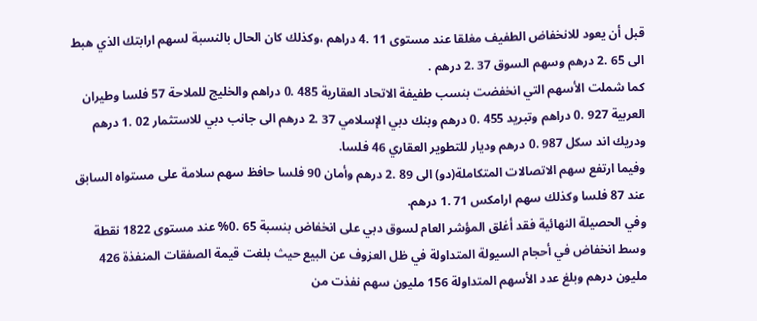قبل أن يعود للانخفاض الطفيف مغلقا عند مستوى 11 .4 دراهم ،وكذلك كان الحال بالنسبة لسهم ارابتك الذي هبط الى 65 .2 درهم وسهم السوق 37 .2 درهم .
كما شملت الأسهم التي انخفضت بنسب طفيفة الاتحاد العقارية 485 .0 دراهم والخليج للملاحة 57 فلسا وطيران العربية 927 .0 دراهم وتبريد 455 .0 درهم وبنك دبي الإسلامي 37 .2 درهم الى جانب دبي للاستثمار 02 .1 درهم ودريك اند سكل 987 .0 درهم وديار للتطوير العقاري 46 فلسا.
وفيما ارتفع سهم الاتصالات المتكاملة(دو) الى 89 .2 درهم وأمان 90 فلسا حافظ سهم سلامة على مستواه السابق عند 87 فلسا وكذلك سهم ارامكس 71 .1 درهم.
وفي الحصيلة النهائية فقد أغلق المؤشر العام لسوق دبي على انخفاض بنسبة 65 .0% عند مستوى 1822 نقطة وسط انخفاض في أحجام السيولة المتداولة في ظل العزوف عن البيع حيث بلغت قيمة الصفقات المنفذة 426 مليون درهم وبلغ عدد الأسهم المتداولة 156 مليون سهم نفذت من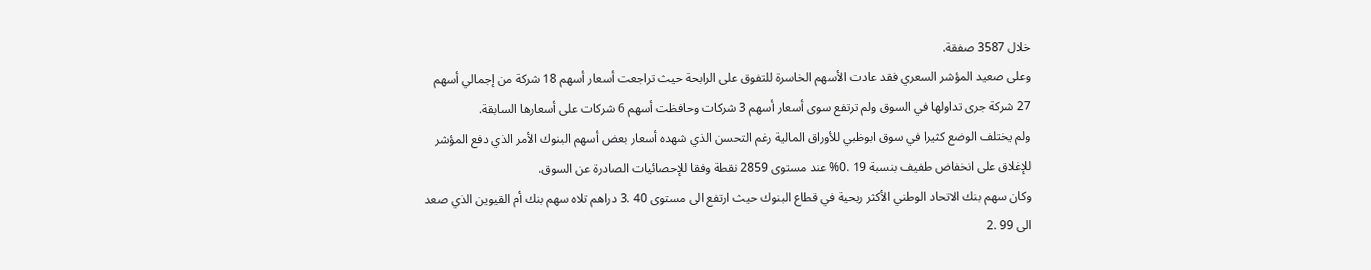خلال 3587 صفقة.
وعلى صعيد المؤشر السعري فقد عادت الأسهم الخاسرة للتفوق على الرابحة حيث تراجعت أسعار أسهم 18 شركة من إجمالي أسهم 27 شركة جرى تداولها في السوق ولم ترتفع سوى أسعار أسهم 3 شركات وحافظت أسهم 6 شركات على أسعارها السابقة.
ولم يختلف الوضع كثيرا في سوق ابوظبي للأوراق المالية رغم التحسن الذي شهده أسعار بعض أسهم البنوك الأمر الذي دفع المؤشر للإغلاق على انخفاض طفيف بنسبة 19 .0% عند مستوى 2859 نقطة وفقا للإحصائيات الصادرة عن السوق.
وكان سهم بنك الاتحاد الوطني الأكثر ربحية في قطاع البنوك حيث ارتفع الى مستوى 40 .3 دراهم تلاه سهم بنك أم القيوين الذي صعد الى 99 .2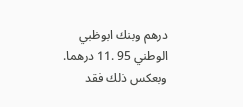درهم وبنك ابوظبي الوطني 95 .11 درهما.
وبعكس ذلك فقد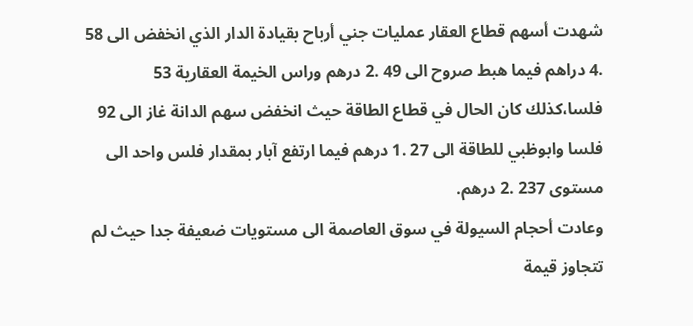شهدت أسهم قطاع العقار عمليات جني أرباح بقيادة الدار الذي انخفض الى 58 .4 دراهم فيما هبط صروح الى 49 .2 درهم وراس الخيمة العقارية 53 فلسا،كذلك كان الحال في قطاع الطاقة حيث انخفض سهم الدانة غاز الى 92 فلسا وابوظبي للطاقة الى 27 .1 درهم فيما ارتفع آبار بمقدار فلس واحد الى مستوى 237 .2 درهم.
وعادت أحجام السيولة في سوق العاصمة الى مستويات ضعيفة جدا حيث لم تتجاوز قيمة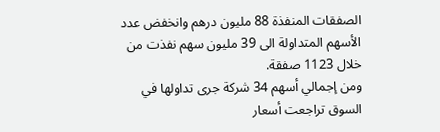الصفقات المنفذة 88 مليون درهم وانخفض عدد الأسهم المتداولة الى 39 مليون سهم نفذت من خلال 1123 صفقة.
ومن إجمالي أسهم 34 شركة جرى تداولها في السوق تراجعت أسعار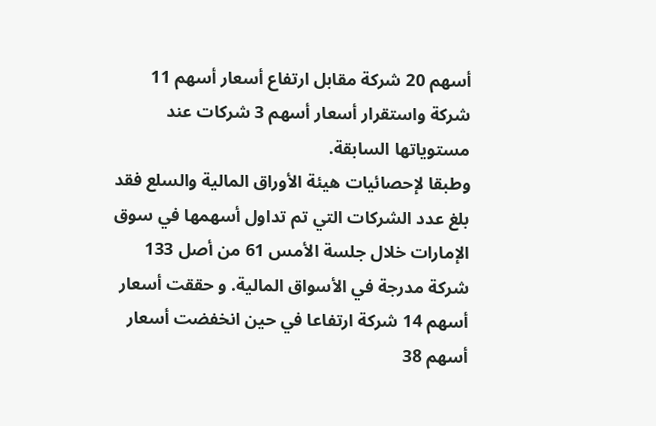أسهم 20 شركة مقابل ارتفاع أسعار أسهم 11 شركة واستقرار أسعار أسهم 3 شركات عند مستوياتها السابقة.
وطبقا لإحصائيات هيئة الأوراق المالية والسلع فقد بلغ عدد الشركات التي تم تداول أسهمها في سوق الإمارات خلال جلسة الأمس 61 من أصل 133 شركة مدرجة في الأسواق المالية. و حققت أسعار أسهم 14 شركة ارتفاعا في حين انخفضت أسعار أسهم 38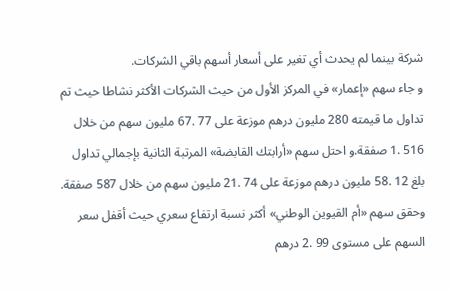شركة بينما لم يحدث أي تغير على أسعار أسهم باقي الشركات.
و جاء سهم «إعمار» في المركز الأول من حيث الشركات الأكثر نشاطا حيث تم تداول ما قيمته 280 مليون درهم موزعة على 77 .67 مليون سهم من خلال 516 .1 صفقة.و احتل سهم «أرابتك القابضة» المرتبة الثانية بإجمالي تداول بلغ 12 .58 مليون درهم موزعة على 74 .21 مليون سهم من خلال 587 صفقة.
وحقق سهم «أم القيوين الوطني» أكثر نسبة ارتفاع سعري حيث أقفل سعر السهم على مستوى 99 .2 درهم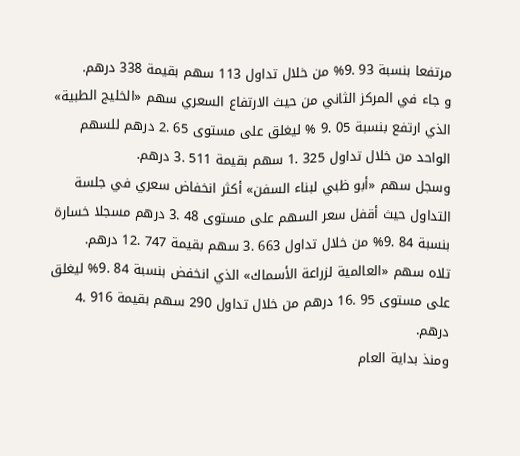مرتفعا بنسبة 93 .9% من خلال تداول 113 سهم بقيمة 338 درهم.
و جاء في المركز الثاني من حيث الارتفاع السعري سهم «الخليج الطبية» الذي ارتفع بنسبة 05 .9 % ليغلق على مستوى 65 .2 درهم للسهم الواحد من خلال تداول 325 .1 سهم بقيمة 511 .3 درهم.
وسجل سهم «أبو ظبي لبناء السفن» أكثر انخفاض سعري في جلسة التداول حيث أقفل سعر السهم على مستوى 48 .3 درهم مسجلا خسارة بنسبة 84 .9% من خلال تداول 663 .3 سهم بقيمة 747 .12 درهم.
تلاه سهم «العالمية لزراعة الأسماك» الذي انخفض بنسبة 84 .9% ليغلق على مستوى 95 .16 درهم من خلال تداول 290 سهم بقيمة 916 .4 درهم.
ومنذ بداية العام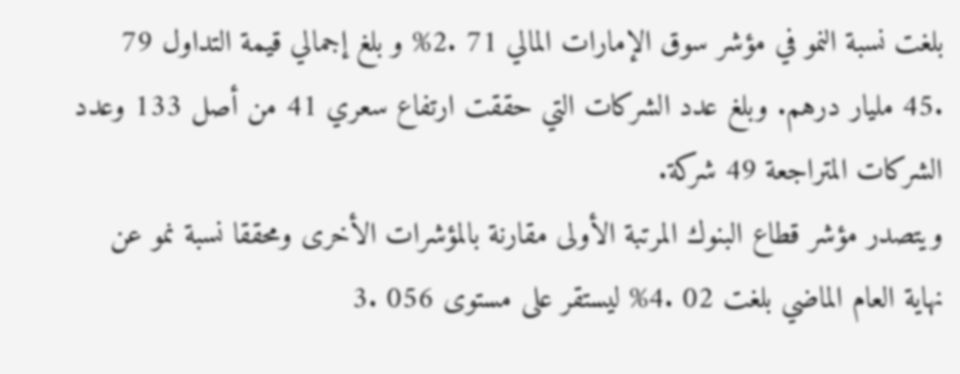بلغت نسبة النمو في مؤشر سوق الإمارات المالي 71 .2% و بلغ إجمالي قيمة التداول 79 .45 مليار درهم. وبلغ عدد الشركات التي حققت ارتفاع سعري 41 من أصل 133 وعدد الشركات المتراجعة 49 شركة.
ويتصدر مؤشر قطاع البنوك المرتبة الأولى مقارنة بالمؤشرات الأخرى ومحققا نسبة نمو عن نهاية العام الماضي بلغت 02 .4% ليستقر على مستوى 056 .3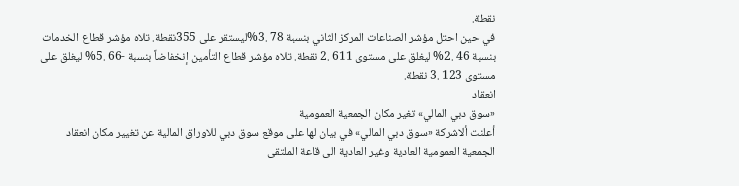نقطة.
في حين احتل مؤشر الصناعات المركز الثاني بنسبة 78 .3%ليستقر على 355نقطة. تلاه مؤشر قطاع الخدمات بنسبة 46 .2% ليغلق على مستوى 611 .2 نقطة. تلاه مؤشر قطاع التأمين إنخفاضاً بنسبة -66 .5% ليغلق على مستوى 123 .3 نقطة.
انعقاد
«سوق دبي المالي» تغير مكان الجمعية العمومية
أعلنت ألاشركة «سوق دبي المالي» في بيان لها على موقع سوق دبي للاوراق المالية عن تغيير مكان انعقاد الجمعية العمومية العادية وغير العادية الى قاعة الملتقى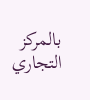بالمركز التجاري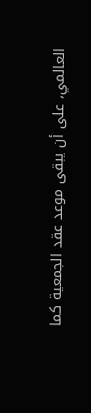العالمي، على أن يبقى موعد عقد الجمعية كما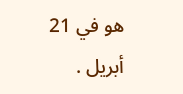هو في 21 أبريل .